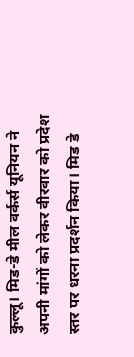कुल्लू। मिड-डे मील वर्कर्स यूनियन ने अपनी मांगों को लेकर वीरवार को प्रदेश स्तर पर धरना प्रदर्शन किया। मिड डे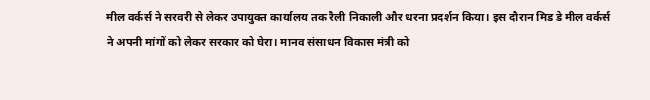मील वर्कर्स ने सरवरी से लेकर उपायुक्त कार्यालय तक रैली निकाली और धरना प्रदर्शन किया। इस दौरान मिड डे मील वर्कर्स ने अपनी मांगों को लेकर सरकार को घेरा। मानव संसाधन विकास मंत्री को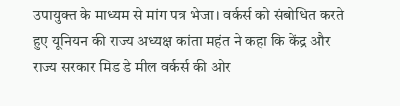उपायुक्त के माध्यम से मांग पत्र भेजा। वर्कर्स को संबोधित करते हुए यूनियन की राज्य अध्यक्ष कांता महंत ने कहा कि केंद्र और राज्य सरकार मिड डे मील वर्कर्स की ओर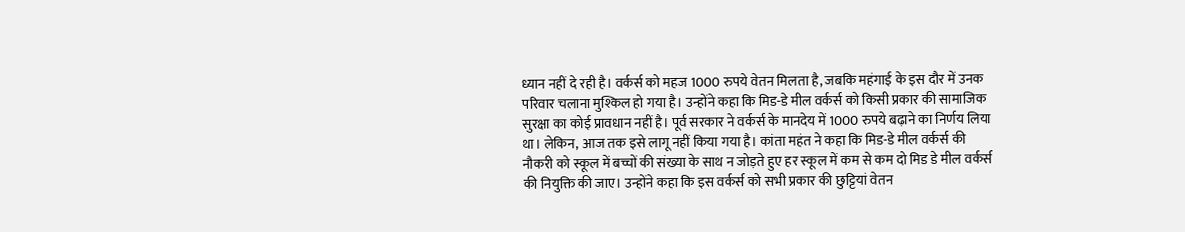ध्यान नहीं दे रही है। वर्कर्स को महज 1000 रुपये वेतन मिलता है, जबकि महंगाई के इस दौर में उनक परिवार चलाना मुश्किल हो गया है। उन्होंने कहा कि मिड-डे मील वर्कर्स को किसी प्रकार की सामाजिक सुरक्षा का कोई प्रावधान नहीं है। पूर्व सरकार ने वर्कर्स के मानदेय में 1000 रुपये बढ़ाने का निर्णय लिया था। लेकिन, आज तक इसे लागू नहीं किया गया है। कांता महंत ने कहा कि मिड-डे मील वर्कर्स की नौकरी को स्कूल में बच्चों की संख्या के साथ न जोड़ते हुए हर स्कूल में कम से कम दो मिड डे मील वर्कर्स की नियुक्ति की जाए। उन्होंने कहा कि इस वर्कर्स को सभी प्रकार की छुट्टियां वेतन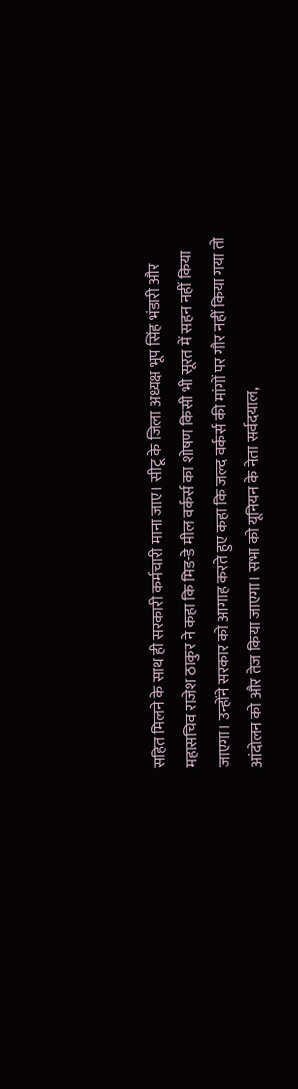सहित मिलने के साथ ही सरकारी कर्मचारी माना जाए। सीटू के जिला अध्यक्ष भूप सिंह भंडारी और महासचिव राजेश ठाकुर ने कहा कि मिड-डे मील वर्कर्स का शोषण किसी भी सूरत में सहन नहीं किया जाएगा। उन्होंने सरकार को आगाह करते हुए कहा कि जल्द वर्कर्स की मांगों पर गौर नहीं किया गया तो आंदोलन को और तेज किया जाएगा। सभा को यूनियन के नेता सर्वदयाल,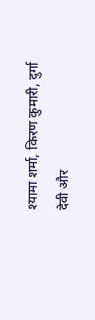श्यामा शर्मा, किरण कुमारी, दुर्गा देवी और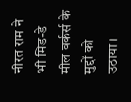नीरत राम ने भी मिड-डे मील वर्कर्स के मुद्दों को उठाया।